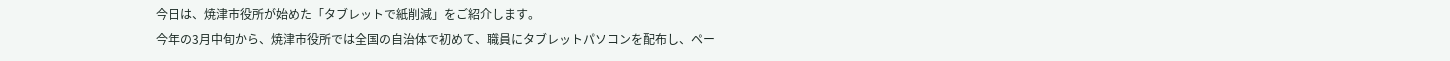今日は、焼津市役所が始めた「タブレットで紙削減」をご紹介します。
今年の3月中旬から、焼津市役所では全国の自治体で初めて、職員にタブレットパソコンを配布し、ペー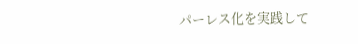パーレス化を実践して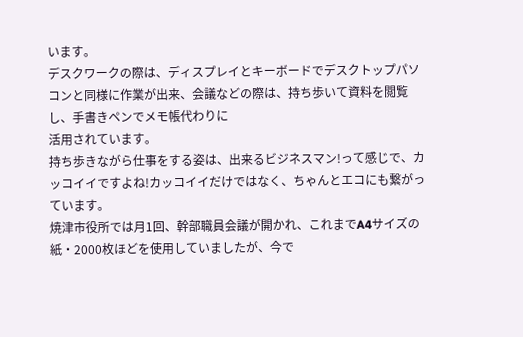います。
デスクワークの際は、ディスプレイとキーボードでデスクトップパソコンと同様に作業が出来、会議などの際は、持ち歩いて資料を閲覧し、手書きペンでメモ帳代わりに
活用されています。
持ち歩きながら仕事をする姿は、出来るビジネスマン!って感じで、カッコイイですよね!カッコイイだけではなく、ちゃんとエコにも繋がっています。
焼津市役所では月1回、幹部職員会議が開かれ、これまでA4サイズの紙・2000枚ほどを使用していましたが、今で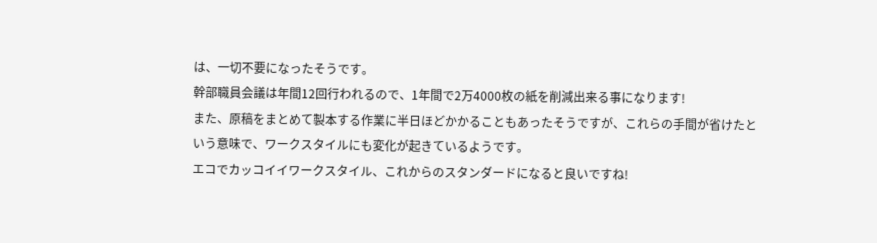は、一切不要になったそうです。
幹部職員会議は年間12回行われるので、1年間で2万4000枚の紙を削減出来る事になります!
また、原稿をまとめて製本する作業に半日ほどかかることもあったそうですが、これらの手間が省けたという意味で、ワークスタイルにも変化が起きているようです。
エコでカッコイイワークスタイル、これからのスタンダードになると良いですね!